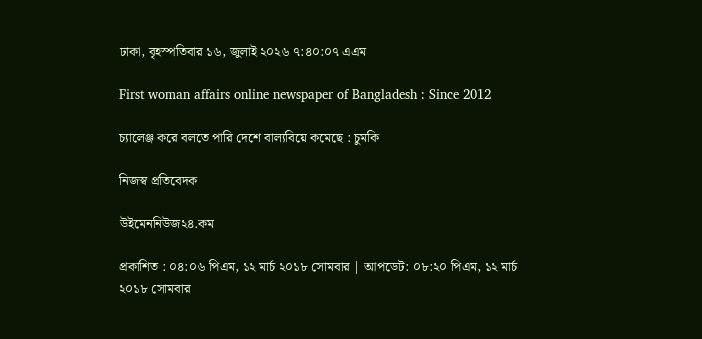ঢাকা, বৃহস্পতিবার ১৬, জুলাই ২০২৬ ৭:৪০:০৭ এএম

First woman affairs online newspaper of Bangladesh : Since 2012

চ্যালেঞ্জ করে বলতে পারি দেশে বাল্যবিয়ে কমেছে : চুমকি

নিজস্ব প্রতিবেদক

উইমেননিউজ২৪.কম

প্রকাশিত : ০৪:০৬ পিএম, ১২ মার্চ ২০১৮ সোমবার | আপডেট: ০৮:২০ পিএম, ১২ মার্চ ২০১৮ সোমবার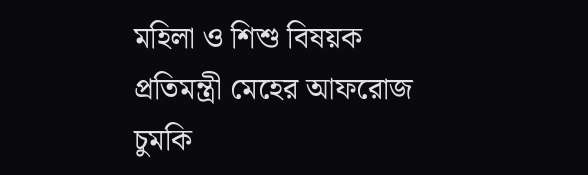মহিলা ও শিশু বিষয়ক প্রতিমন্ত্রী মেহের আফরোজ চুমকি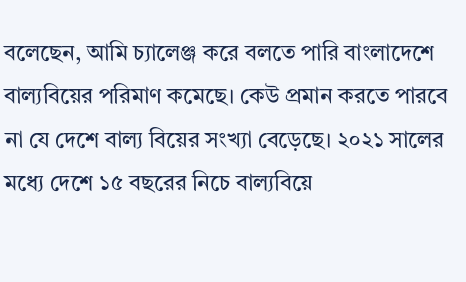বলেছেন, আমি চ্যালেঞ্জ করে বলতে পারি বাংলাদেশে বাল্যবিয়ের পরিমাণ কমেছে। কেউ প্রমান করতে পারবে না যে দেশে বাল্য বিয়ের সংখ্যা বেড়েছে। ২০২১ সালের মধ্যে দেশে ১৫ বছরের নিচে বাল্যবিয়ে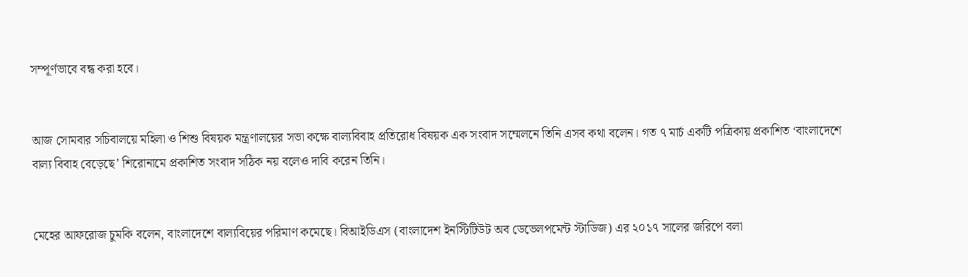সম্পূর্ণভাবে বন্ধ করা হবে।


আজ সোমবার সচিবালয়ে মহিলা ও শিশু বিষয়ক মন্ত্রণালয়ের সভা কক্ষে বাল্যবিবাহ প্রতিরোধ বিষয়ক এক সংবাদ সম্মেলনে তিনি এসব কথা বলেন। গত ৭ মার্চ একটি পত্রিকায় প্রকাশিত ‘বাংলাদেশে বাল্য বিবাহ বেড়েছে’ শিরোনামে প্রকাশিত সংবাদ সঠিক নয় বলেও দাবি করেন তিনি।


মেহের আফরোজ চুমকি বলেন, বাংলাদেশে বাল্যবিয়ের পরিমাণ কমেছে। বিআইডিএস (বাংলাদেশ ইনস্টিটিউট অব ডেভেলপমেন্ট স্টাডিজ) এর ২০১৭ সালের জরিপে বলা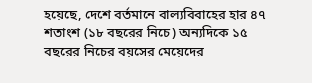হয়েছে, দেশে বর্তমানে বাল্যবিবাহের হার ৪৭ শতাংশ (১৮ বছরের নিচে) অন্যদিকে ১৫ বছরের নিচের বয়সের মেয়েদের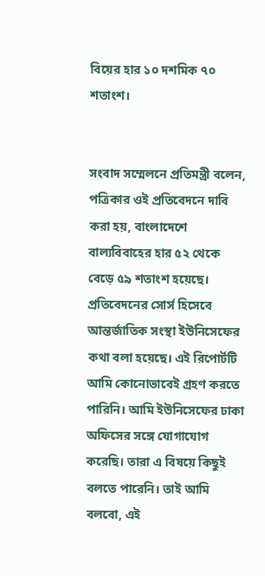বিয়ের হার ১০ দশমিক ৭০ শতাংশ।


সংবাদ সম্মেলনে প্রতিমন্ত্রী বলেন, পত্রিকার ওই প্রতিবেদনে দাবি করা হয়, বাংলাদেশে বাল্যবিবাহের হার ৫২ থেকে বেড়ে ৫৯ শতাংশ হয়েছে। প্রতিবেদনের সোর্স হিসেবে আন্তর্জাতিক সংস্থা ইউনিসেফের কথা বলা হয়েছে। এই রিপোর্টটি আমি কোনোভাবেই গ্রহণ করতে পারিনি। আমি ইউনিসেফের ঢাকা অফিসের সঙ্গে যোগাযোগ করেছি। তারা এ বিষয়ে কিছুই বলতে পারেনি। তাই আমি বলবো, এই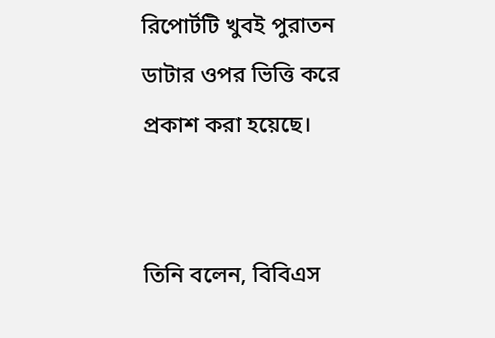রিপোর্টটি খুবই পুরাতন ডাটার ওপর ভিত্তি করে প্রকাশ করা হয়েছে।


তিনি বলেন, বিবিএস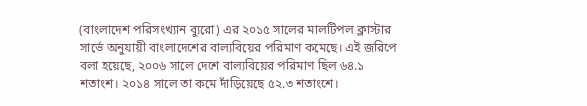(বাংলাদেশ পরিসংখ্যান ব্যুরো) এর ২০১৫ সালের মালটিপল ক্লাস্টার সার্ভে অনুযায়ী বাংলাদেশের বাল্যবিয়ের পরিমাণ কমেছে। এই জরিপে বলা হয়েছে, ২০০৬ সালে দেশে বাল্যবিয়ের পরিমাণ ছিল ৬৪.১ শতাংশ। ২০১৪ সালে তা কমে দাঁড়িয়েছে ৫২.৩ শতাংশে।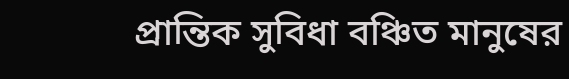প্রান্তিক সুবিধা বঞ্চিত মানুষের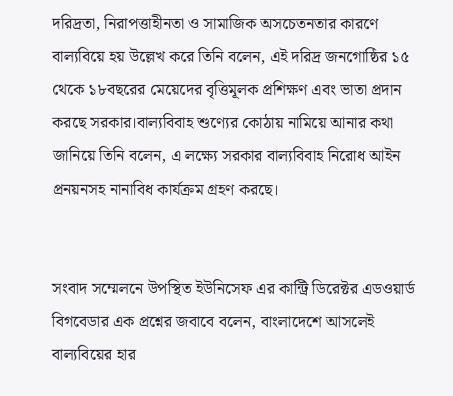দরিদ্রতা, নিরাপত্তাহীনতা ও সামাজিক অসচেতনতার কারণে বাল্যবিয়ে হয় উল্লেখ করে তিনি বলেন, এই দরিদ্র জনগোষ্ঠির ১৫ থেকে ১৮বছরের মেয়েদের বৃত্তিমূলক প্রশিক্ষণ এবং ভাতা প্রদান করছে সরকার।বাল্যবিবাহ শুণ্যের কোঠায় নামিয়ে আনার কথা জানিয়ে তিনি বলেন, এ লক্ষ্যে সরকার বাল্যবিবাহ নিরোধ আইন প্রনয়নসহ নানাবিধ কার্যক্রম গ্রহণ করছে।


সংবাদ সম্মেলনে উপস্থিত ইউনিসেফ এর কান্ট্রি ডিরেক্টর এডওয়ার্ড বিগবেডার এক প্রশ্নের জবাবে বলেন, বাংলাদেশে আসলেই বাল্যবিয়ের হার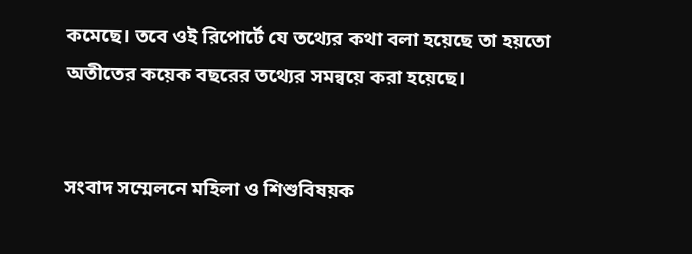কমেছে। তবে ওই রিপোর্টে যে তথ্যের কথা বলা হয়েছে তা হয়তো অতীতের কয়েক বছরের তথ্যের সমন্বয়ে করা হয়েছে।


সংবাদ সম্মেলনে মহিলা ও শিশুবিষয়ক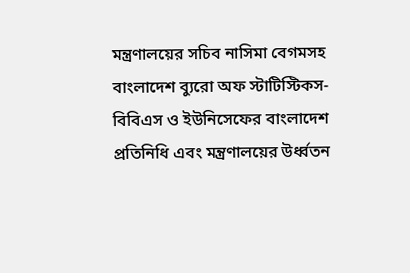মন্ত্রণালয়ের সচিব নাসিমা বেগমসহ বাংলাদেশ ব্যুরো অফ স্টাটিস্টিকস-বিবিএস ও ইউনিসেফের বাংলাদেশ প্রতিনিধি এবং মন্ত্রণালয়ের উর্ধ্বতন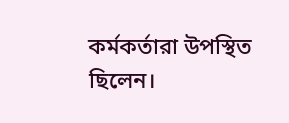কর্মকর্তারা উপস্থিত ছিলেন।